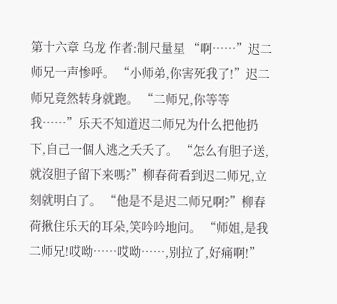第十六章 乌龙 作者:制尺量星 “啊……”迟二师兄一声惨呼。 “小师弟,你害死我了!”迟二师兄竟然转身就跑。 “二师兄,你等等我……”乐天不知道迟二师兄为什么把他扔下,自己一個人逃之夭夭了。 “怎么有胆子送,就沒胆子留下来嗎?”柳春荷看到迟二师兄,立刻就明白了。 “他是不是迟二师兄啊?”柳春荷揪住乐天的耳朵,笑吟吟地问。 “师姐,是我二师兄!哎呦……哎呦……,别拉了,好痛啊!”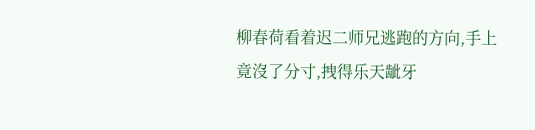柳春荷看着迟二师兄逃跑的方向,手上竟沒了分寸,拽得乐天龇牙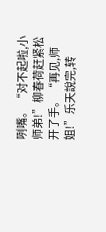咧嘴。 “对不起啦,小师弟!”柳春荷赶紧松开了手。 “再见,师姐!”乐天說完,转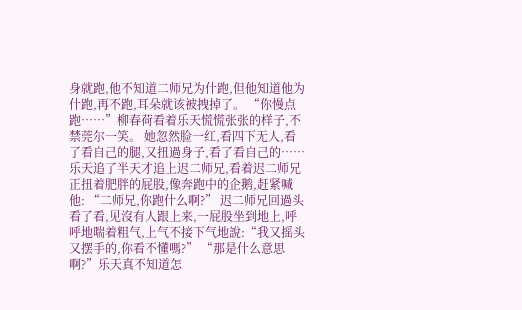身就跑,他不知道二师兄为什跑,但他知道他为什跑,再不跑,耳朵就该被拽掉了。 “你慢点跑……”柳春荷看着乐天慌慌张张的样子,不禁莞尔一笑。 她忽然脸一红,看四下无人,看了看自己的腿,又扭過身子,看了看自己的…… 乐天追了半天才追上迟二师兄,看着迟二师兄正扭着肥胖的屁股,像奔跑中的企鹅,赶紧喊他: “二师兄,你跑什么啊?” 迟二师兄回過头看了看,见沒有人跟上来,一屁股坐到地上,呼呼地喘着粗气,上气不接下气地說:“我又摇头又摆手的,你看不懂嗎?” “那是什么意思啊?”乐天真不知道怎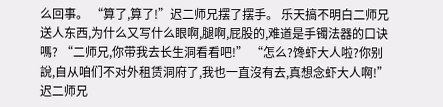么回事。 “算了,算了!”迟二师兄摆了摆手。 乐天搞不明白二师兄送人东西,为什么又写什么眼啊,腿啊,屁股的,难道是手镯法器的口诀嗎? “二师兄,你带我去长生洞看看吧!” “怎么?馋虾大人啦?你别說,自从咱们不对外租赁洞府了,我也一直沒有去,真想念虾大人啊!”迟二师兄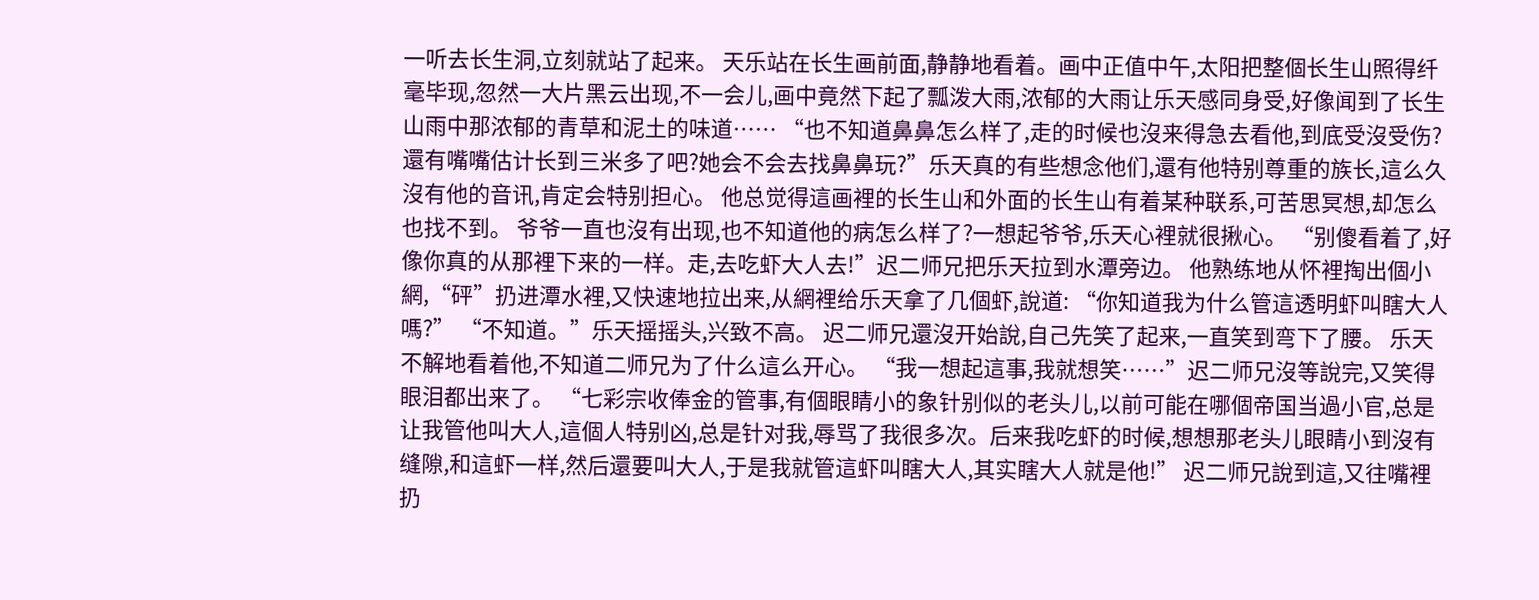一听去长生洞,立刻就站了起来。 天乐站在长生画前面,静静地看着。画中正值中午,太阳把整個长生山照得纤毫毕现,忽然一大片黑云出现,不一会儿,画中竟然下起了瓢泼大雨,浓郁的大雨让乐天感同身受,好像闻到了长生山雨中那浓郁的青草和泥土的味道…… “也不知道鼻鼻怎么样了,走的时候也沒来得急去看他,到底受沒受伤?還有嘴嘴估计长到三米多了吧?她会不会去找鼻鼻玩?”乐天真的有些想念他们,還有他特别尊重的族长,這么久沒有他的音讯,肯定会特别担心。 他总觉得這画裡的长生山和外面的长生山有着某种联系,可苦思冥想,却怎么也找不到。 爷爷一直也沒有出现,也不知道他的病怎么样了?一想起爷爷,乐天心裡就很揪心。 “别傻看着了,好像你真的从那裡下来的一样。走,去吃虾大人去!”迟二师兄把乐天拉到水潭旁边。 他熟练地从怀裡掏出個小網,“砰”扔进潭水裡,又快速地拉出来,从網裡给乐天拿了几個虾,說道: “你知道我为什么管這透明虾叫瞎大人嗎?” “不知道。”乐天摇摇头,兴致不高。 迟二师兄還沒开始說,自己先笑了起来,一直笑到弯下了腰。 乐天不解地看着他,不知道二师兄为了什么這么开心。 “我一想起這事,我就想笑……”迟二师兄沒等說完,又笑得眼泪都出来了。 “七彩宗收俸金的管事,有個眼睛小的象针别似的老头儿,以前可能在哪個帝国当過小官,总是让我管他叫大人,這個人特别凶,总是针对我,辱骂了我很多次。后来我吃虾的时候,想想那老头儿眼睛小到沒有缝隙,和這虾一样,然后還要叫大人,于是我就管這虾叫瞎大人,其实瞎大人就是他!” 迟二师兄說到這,又往嘴裡扔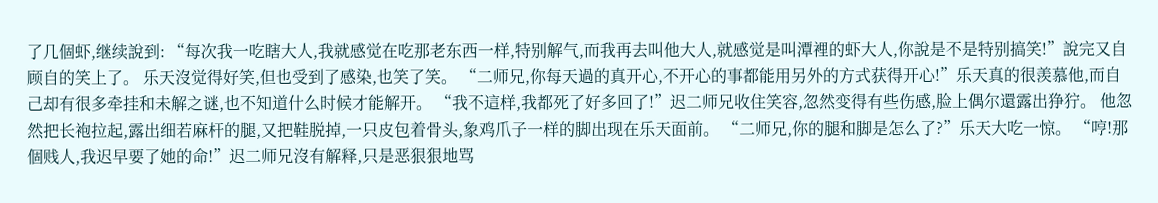了几個虾,继续說到: “每次我一吃瞎大人,我就感觉在吃那老东西一样,特别解气,而我再去叫他大人,就感觉是叫潭裡的虾大人,你說是不是特别搞笑!”說完又自顾自的笑上了。 乐天沒觉得好笑,但也受到了感染,也笑了笑。 “二师兄,你每天過的真开心,不开心的事都能用另外的方式获得开心!”乐天真的很羡慕他,而自己却有很多牵挂和未解之谜,也不知道什么时候才能解开。 “我不這样,我都死了好多回了!”迟二师兄收住笑容,忽然变得有些伤感,脸上偶尔還露出狰狞。 他忽然把长袍拉起,露出细若麻杆的腿,又把鞋脱掉,一只皮包着骨头,象鸡爪子一样的脚出现在乐天面前。 “二师兄,你的腿和脚是怎么了?”乐天大吃一惊。 “哼!那個贱人,我迟早要了她的命!”迟二师兄沒有解释,只是恶狠狠地骂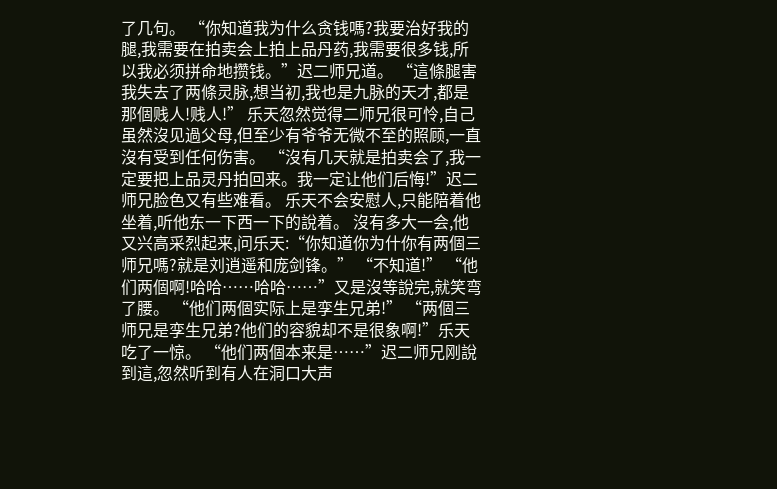了几句。 “你知道我为什么贪钱嗎?我要治好我的腿,我需要在拍卖会上拍上品丹药,我需要很多钱,所以我必须拼命地攒钱。”迟二师兄道。 “這條腿害我失去了两條灵脉,想当初,我也是九脉的天才,都是那個贱人!贱人!” 乐天忽然觉得二师兄很可怜,自己虽然沒见過父母,但至少有爷爷无微不至的照顾,一直沒有受到任何伤害。 “沒有几天就是拍卖会了,我一定要把上品灵丹拍回来。我一定让他们后悔!”迟二师兄脸色又有些难看。 乐天不会安慰人,只能陪着他坐着,听他东一下西一下的說着。 沒有多大一会,他又兴高采烈起来,问乐天:“你知道你为什你有两個三师兄嗎?就是刘逍遥和庞剑锋。” “不知道!” “他们两個啊!哈哈……哈哈……”又是沒等說完,就笑弯了腰。 “他们两個实际上是孪生兄弟!” “两個三师兄是孪生兄弟?他们的容貌却不是很象啊!”乐天吃了一惊。 “他们两個本来是……”迟二师兄刚說到這,忽然听到有人在洞口大声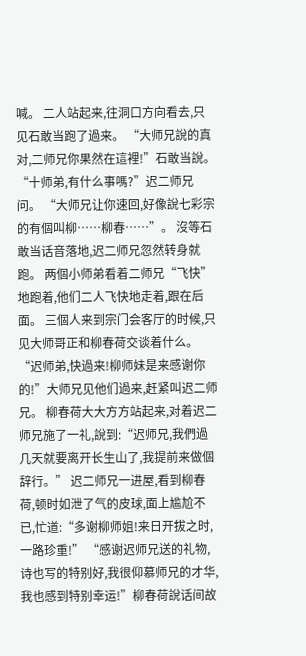喊。 二人站起来,往洞口方向看去,只见石敢当跑了過来。 “大师兄說的真对,二师兄你果然在這裡!”石敢当說。 “十师弟,有什么事嗎?”迟二师兄问。 “大师兄让你速回,好像說七彩宗的有個叫柳……柳春……”。 沒等石敢当话音落地,迟二师兄忽然转身就跑。 两個小师弟看着二师兄“飞快”地跑着,他们二人飞快地走着,跟在后面。 三個人来到宗门会客厅的时候,只见大师哥正和柳春荷交谈着什么。 “迟师弟,快過来!柳师妹是来感谢你的!”大师兄见他们過来,赶紧叫迟二师兄。 柳春荷大大方方站起来,对着迟二师兄施了一礼,說到:“迟师兄,我們過几天就要离开长生山了,我提前来做個辞行。” 迟二师兄一进屋,看到柳春荷,顿时如泄了气的皮球,面上尴尬不已,忙道:“多谢柳师姐!来日开拔之时,一路珍重!” “感谢迟师兄送的礼物,诗也写的特别好,我很仰慕师兄的才华,我也感到特别幸运!”柳春荷說话间故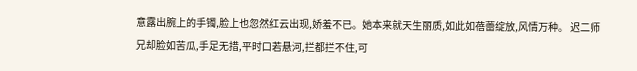意露出腕上的手镯,脸上也忽然红云出现,娇羞不已。她本来就天生丽质,如此如蓓蕾绽放,风情万种。 迟二师兄却脸如苦瓜,手足无措,平时口若悬河,拦都拦不住,可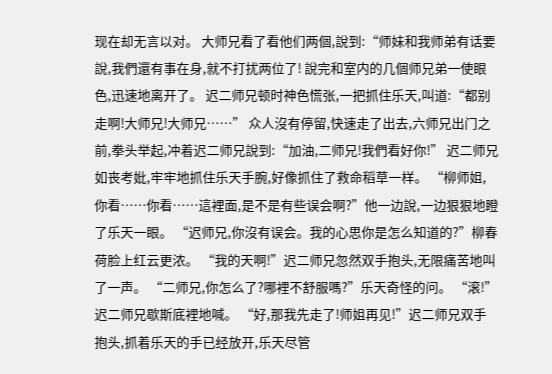现在却无言以对。 大师兄看了看他们两個,說到:“师妹和我师弟有话要說,我們還有事在身,就不打扰两位了! 說完和室内的几個师兄弟一使眼色,迅速地离开了。 迟二师兄顿时神色慌张,一把抓住乐天,叫道:“都别走啊!大师兄!大师兄……” 众人沒有停留,快速走了出去,六师兄出门之前,拳头举起,冲着迟二师兄說到:“加油,二师兄!我們看好你!” 迟二师兄如丧考妣,牢牢地抓住乐天手腕,好像抓住了救命稻草一样。 “柳师姐,你看……你看……這裡面,是不是有些误会啊?”他一边說,一边狠狠地瞪了乐天一眼。 “迟师兄,你沒有误会。我的心思你是怎么知道的?”柳春荷脸上红云更浓。 “我的天啊!”迟二师兄忽然双手抱头,无限痛苦地叫了一声。 “二师兄,你怎么了?哪裡不舒服嗎?”乐天奇怪的问。 “滚!”迟二师兄歇斯底裡地喊。 “好,那我先走了!师姐再见!”迟二师兄双手抱头,抓着乐天的手已经放开,乐天尽管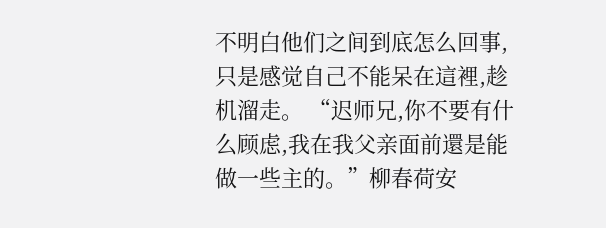不明白他们之间到底怎么回事,只是感觉自己不能呆在這裡,趁机溜走。 “迟师兄,你不要有什么顾虑,我在我父亲面前還是能做一些主的。”柳春荷安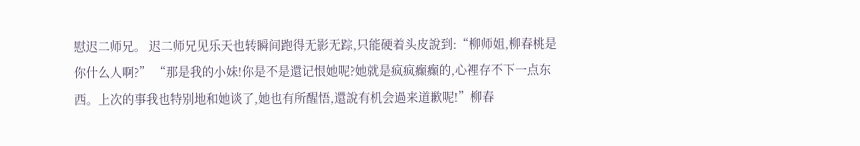慰迟二师兄。 迟二师兄见乐天也转瞬间跑得无影无踪,只能硬着头皮說到:“柳师姐,柳春桃是你什么人啊?” “那是我的小妹!你是不是還记恨她呢?她就是疯疯癫癫的,心裡存不下一点东西。上次的事我也特别地和她谈了,她也有所醒悟,還說有机会過来道歉呢!”柳春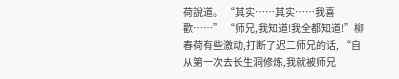荷說道。 “其实……其实……我喜歡……” “师兄,我知道!我全都知道!”柳春荷有些激动,打断了迟二师兄的话, “自从第一次去长生洞修炼,我就被师兄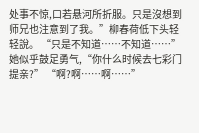处事不惊,口若悬河所折服。只是沒想到师兄也注意到了我。”柳春荷低下头轻轻說。 “只是不知道……不知道……”她似乎鼓足勇气,“你什么时候去七彩门提亲?” “啊?啊……啊……”